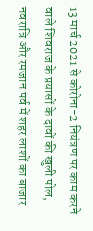13 मार्च 2021 से कोरोना-2 नियंत्रण पर काम करने वाले शिवराज के प्रयासों के दावों की खुली पोल, नवरात्रि और रमजान पर्व में शहर लाशों का बाजार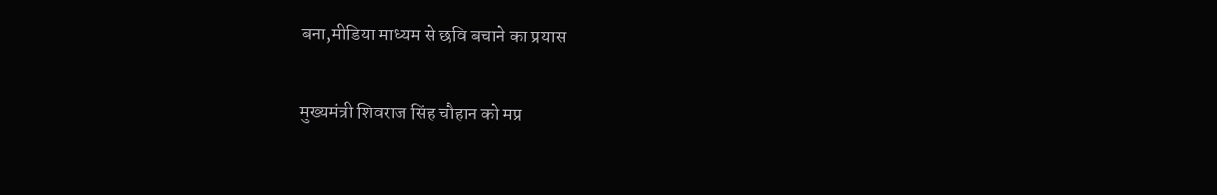बना,मीडिया माध्यम से छवि बचाने का प्रयास

मुख्यमंत्री शिवराज सिंह चौहान को मप्र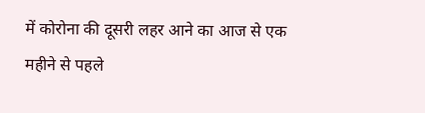में कोरोना की दूसरी लहर आने का आज से एक महीने से पहले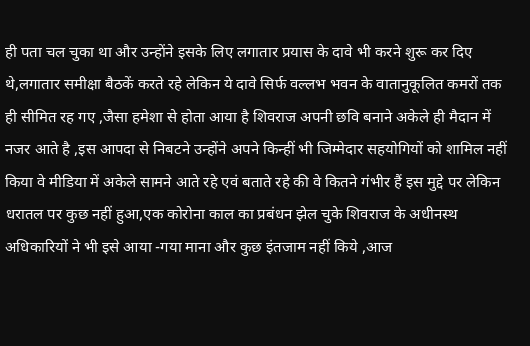ही पता चल चुका था और उन्होंने इसके लिए लगातार प्रयास के दावे भी करने शुरू कर दिए थे,लगातार समीक्षा बैठकें करते रहे लेकिन ये दावे सिर्फ वल्लभ भवन के वातानुकूलित कमरों तक ही सीमित रह गए ,जैसा हमेशा से होता आया है शिवराज अपनी छवि बनाने अकेले ही मैदान में नजर आते है ,इस आपदा से निबटने उन्होंने अपने किन्हीं भी जिम्मेदार सहयोगियों को शामिल नहीं किया वे मीडिया में अकेले सामने आते रहे एवं बताते रहे की वे कितने गंभीर हैं इस मुद्दे पर लेकिन धरातल पर कुछ नहीं हुआ,एक कोरोना काल का प्रबंधन झेल चुके शिवराज के अधीनस्थ अधिकारियों ने भी इसे आया -गया माना और कुछ इंतजाम नहीं किये ,आज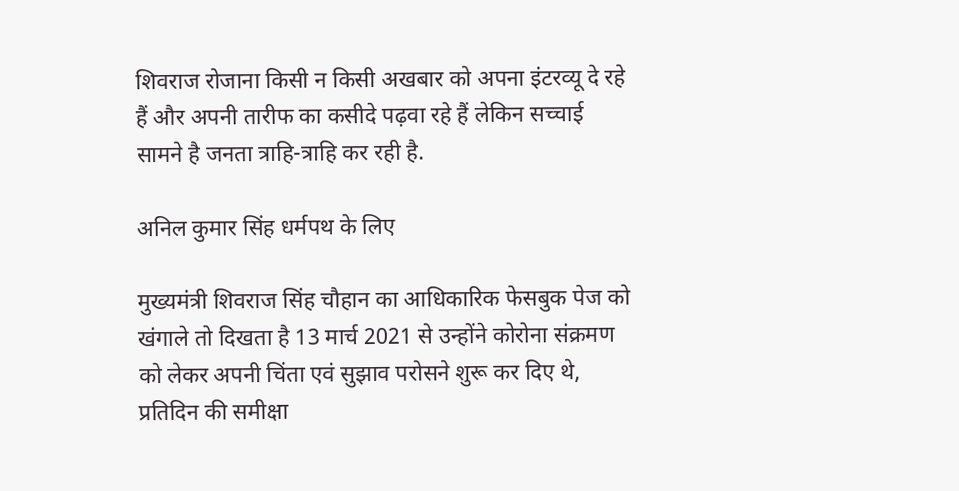शिवराज रोजाना किसी न किसी अखबार को अपना इंटरव्यू दे रहे हैं और अपनी तारीफ का कसीदे पढ़वा रहे हैं लेकिन सच्चाई सामने है जनता त्राहि-त्राहि कर रही है.

अनिल कुमार सिंह धर्मपथ के लिए

मुख्यमंत्री शिवराज सिंह चौहान का आधिकारिक फेसबुक पेज को खंगाले तो दिखता है 13 मार्च 2021 से उन्होंने कोरोना संक्रमण को लेकर अपनी चिंता एवं सुझाव परोसने शुरू कर दिए थे, प्रतिदिन की समीक्षा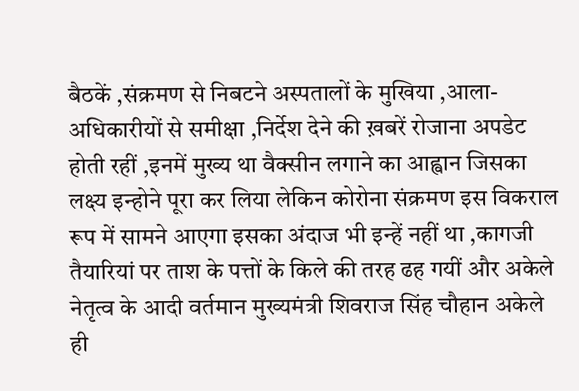बैठकें ,संक्रमण से निबटने अस्पतालों के मुखिया ,आला-अधिकारीयों से समीक्षा ,निर्देश देने की ख़बरें रोजाना अपडेट होती रहीं ,इनमें मुख्य था वैक्सीन लगाने का आह्वान जिसका लक्ष्य इन्होने पूरा कर लिया लेकिन कोरोना संक्रमण इस विकराल रूप में सामने आएगा इसका अंदाज भी इन्हें नहीं था ,कागजी तैयारियां पर ताश के पत्तों के किले की तरह ढह गयीं और अकेले नेतृत्व के आदी वर्तमान मुख्यमंत्री शिवराज सिंह चौहान अकेले ही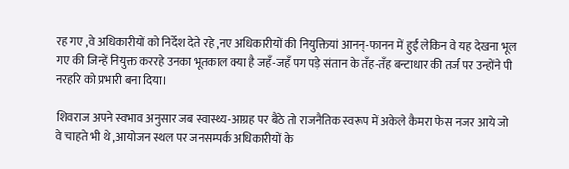रह गए ,वे अधिकारीयों को निर्देश देते रहे ,नए अधिकारीयों की नियुक्तियां आनन्-फानन में हुईं लेकिन वे यह देखना भूल गए की जिन्हें नियुक्त कररहे उनका भूतकाल क्या है जहँ-जहँ पग पड़े संतान के तँह-तँह बन्टाधार की तर्ज पर उन्होंने पी नरहरि को प्रभारी बना दिया।

शिवराज अपने स्वभाव अनुसार जब स्वास्थ्य-आग्रह पर बैठे तो राजनैतिक स्वरूप में अकेले कैमरा फेस नजर आये जो वे चाहते भी थे ,आयोजन स्थल पर जनसम्पर्क अधिकारीयों के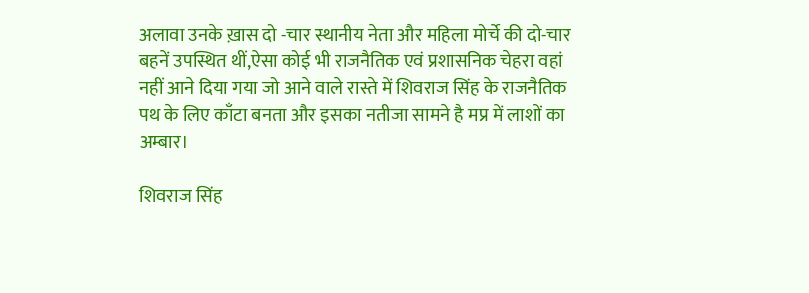अलावा उनके ख़ास दो -चार स्थानीय नेता और महिला मोर्चे की दो-चार बहनें उपस्थित थीं,ऐसा कोई भी राजनैतिक एवं प्रशासनिक चेहरा वहां नहीं आने दिया गया जो आने वाले रास्ते में शिवराज सिंह के राजनैतिक पथ के लिए काँटा बनता और इसका नतीजा सामने है मप्र में लाशों का अम्बार।

शिवराज सिंह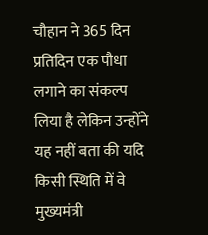चौहान ने 365 दिन प्रतिदिन एक पौधा लगाने का संकल्प लिया है लेकिन उन्होंने यह नहीं बता की यदि किसी स्थिति में वे मुख्यमंत्री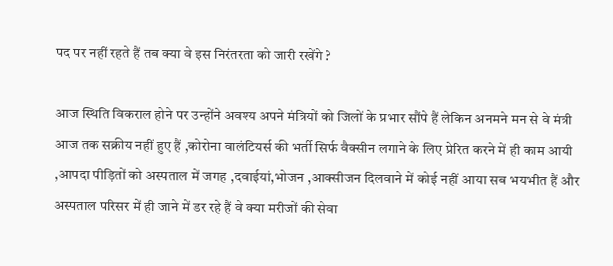पद पर नहीं रहते हैं तब क्या वे इस निरंतरता को जारी रखेंगे ?

आज स्थिति विकराल होने पर उन्होंने अवश्य अपने मंत्रियों को जिलों के प्रभार सौंपे हैं लेकिन अनमने मन से वे मंत्री आज तक सक्रीय नहीं हुए हैं ,कोरोना वालंटियर्स की भर्ती सिर्फ वैक्सीन लगाने के लिए प्रेरित करने में ही काम आयी ,आपदा पीड़ितों को अस्पताल में जगह ,दवाईयां,भोजन ,आक्सीजन दिलवाने में कोई नहीं आया सब भयभीत हैं और अस्पताल परिसर में ही जाने में डर रहे हैं वे क्या मरीजों की सेवा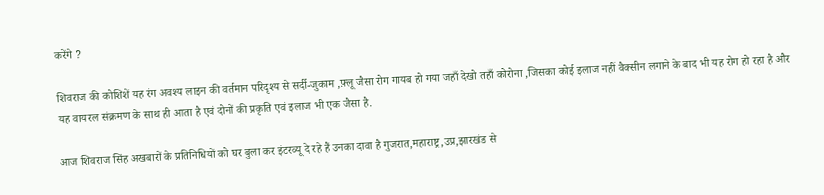करेंगे ?

शिवराज की कोशिशें यह रंग अवश्य लाइन की वर्तमान परिदृश्य से सर्दी-जुकाम ,फ़्लू जैसा रोग गायब हो गया जहाँ देखो तहाँ कोरोना ,जिसका कोई इलाज नहीं वैक्सीन लगाने के बाद भी यह रोग हो रहा है और यह वायरल संक्रमण के साथ ही आता है एवं दोनों की प्रकृति एवं इलाज भी एक जैसा है.

आज शिवराज सिंह अखबारों के प्रतिनिधियों को घर बुला कर इंटरव्यू दे रहे हैं उनका दावा है गुजरात,महाराष्ट्र,उप्र,झारखंड से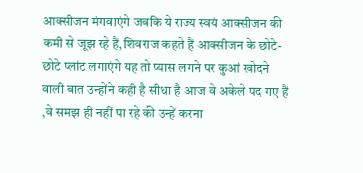आक्सीजन मंगवाएंगे जबकि ये राज्य स्वयं आक्सीजन की कमी से जूझ रहे हैं,शिवराज कहते हैं आक्सीजन के छोटे-छोटे प्लांट लगाएंगे यह तो प्यास लगने पर कुआं खोदने वाली बात उन्होंने कही है सीधा है आज वे अकेले पद गए हैं ,वे समझ ही नहीं पा रहे की उन्हें करना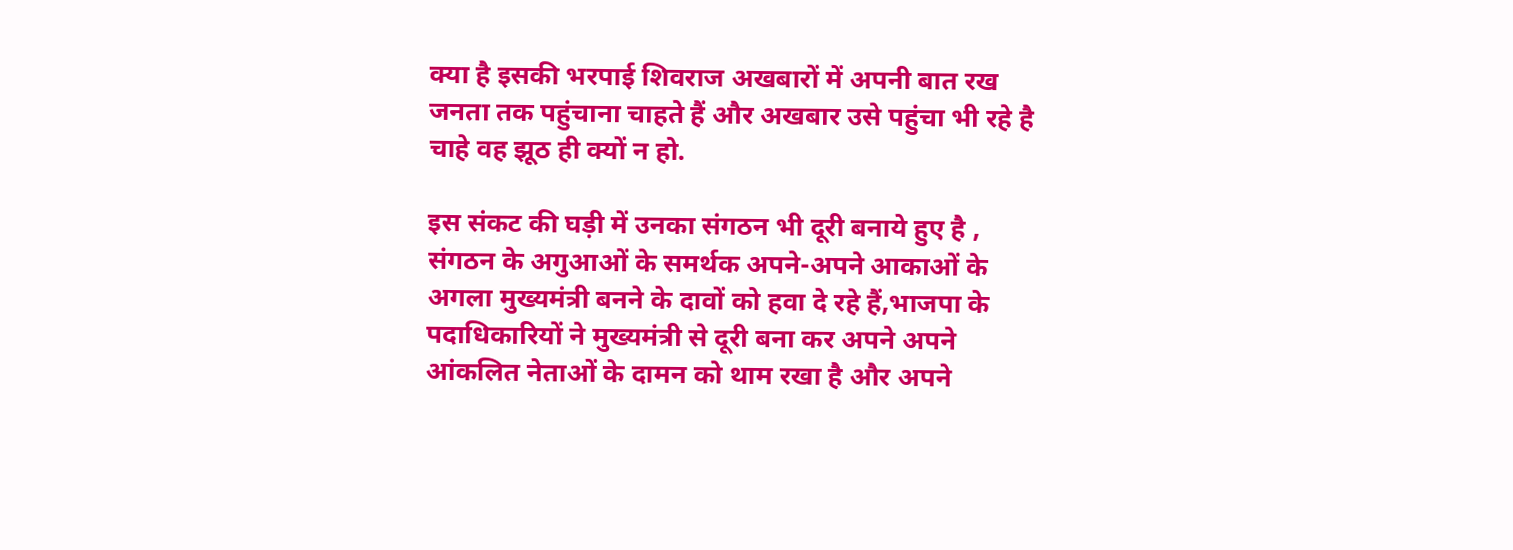क्या है इसकी भरपाई शिवराज अखबारों में अपनी बात रख जनता तक पहुंचाना चाहते हैं और अखबार उसे पहुंचा भी रहे है चाहे वह झूठ ही क्यों न हो.

इस संकट की घड़ी में उनका संगठन भी दूरी बनाये हुए है , संगठन के अगुआओं के समर्थक अपने-अपने आकाओं के अगला मुख्यमंत्री बनने के दावों को हवा दे रहे हैं,भाजपा के पदाधिकारियों ने मुख्यमंत्री से दूरी बना कर अपने अपने आंकलित नेताओं के दामन को थाम रखा है और अपने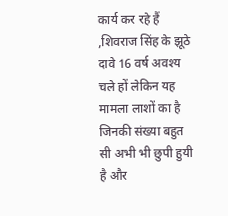कार्य कर रहे हैं ,शिवराज सिंह के झूठे दावे 16 वर्ष अवश्य चले हों लेकिन यह मामला लाशों का है जिनकी संख्या बहुत सी अभी भी छुपी हुयी है और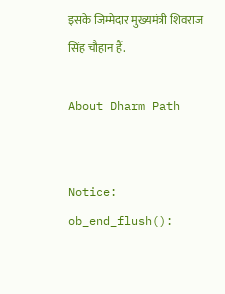इसके जिम्मेदार मुख्यमंत्री शिवराज सिंह चौहान हैं.

About Dharm Path


Notice: ob_end_flush():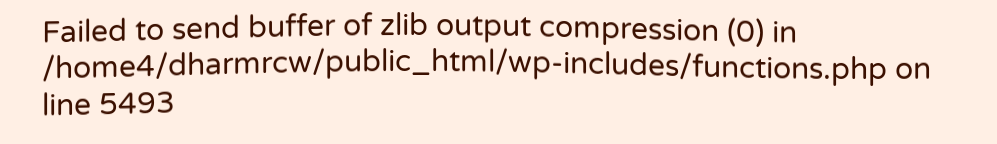Failed to send buffer of zlib output compression (0) in /home4/dharmrcw/public_html/wp-includes/functions.php on line 5493